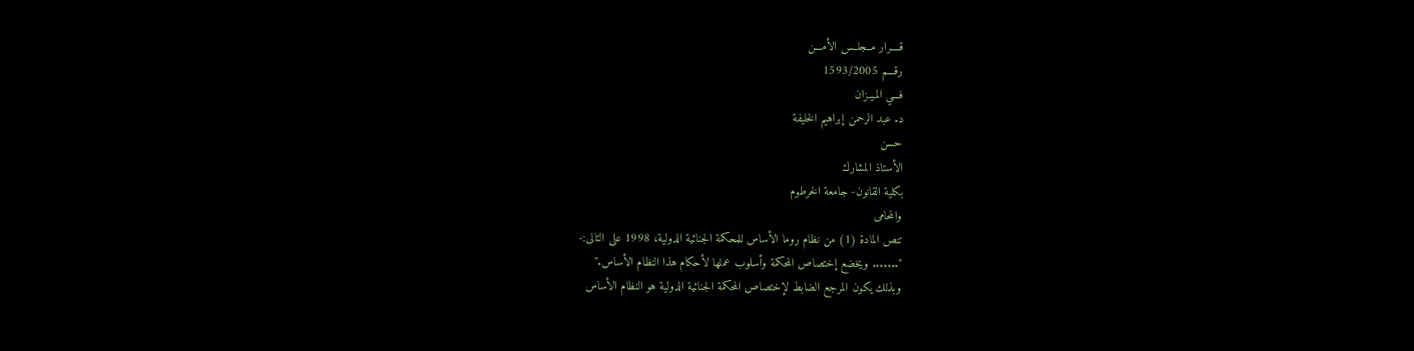قــــرار مــجلــس الأمـــن
رقـــم 1593/2005
فـــي المـيـزان
د. عبد الرحمن إبراهيم الخليفة
حسن
الأستاذ المشارك
بكلية القانون- جامعة الخرطوم
والمحامى
تنص المادة (1) من نظام روما الأساس للمحكمة الجنائية الدولية، 1998 على التالى:-
"....... ويخضع إختصاص المحكمة وأسلوب عملها لأحكام هذا النظام الأساس."
وبذلك يكون المرجع الضابط لإختصاص المحكمة الجنائية الدولية هو النظام الأساس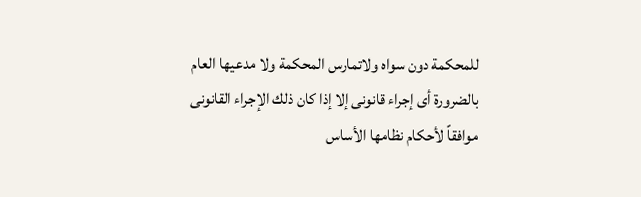للمحكمة دون سواه ولاتمارس المحكمة ولا مدعيها العام بالضرورة أى إجراء قانونى إلا إذا كان ذلك الإجراء القانونى موافقاً لأحكام نظامها الأساس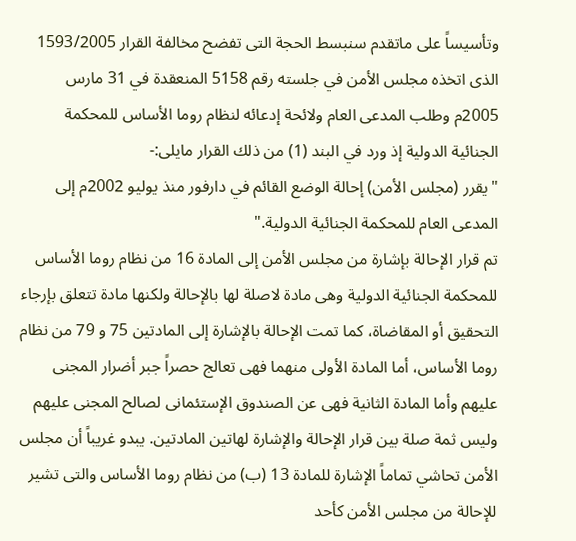وتأسيساً على ماتقدم سنبسط الحجة التى تفضح مخالفة القرار 1593/2005 الذى اتخذه مجلس الأمن في جلسته رقم 5158 المنعقدة في 31 مارس 2005م وطلب المدعى العام ولائحة إدعائه لنظام روما الأساس للمحكمة الجنائية الدولية إذ ورد في البند (1) من ذلك القرار مايلى:-
"يقرر (مجلس الأمن) إحالة الوضع القائم في دارفور منذ يوليو 2002م إلى المدعى العام للمحكمة الجنائية الدولية."
تم قرار الإحالة بإشارة من مجلس الأمن إلى المادة 16 من نظام روما الأساس للمحكمة الجنائية الدولية وهى مادة لاصلة لها بالإحالة ولكنها مادة تتعلق بإرجاء التحقيق أو المقاضاة، كما تمت الإحالة بالإشارة إلى المادتين 75 و 79 من نظام روما الأساس، أما المادة الأولى منهما فهى تعالج حصراً جبر أضرار المجنى عليهم وأما المادة الثانية فهى عن الصندوق الإستئمانى لصالح المجنى عليهم وليس ثمة صلة بين قرار الإحالة والإشارة لهاتين المادتين. يبدو غريباً أن مجلس الأمن تحاشي تماماً الإشارة للمادة 13 (ب) من نظام روما الأساس والتى تشير للإحالة من مجلس الأمن كأحد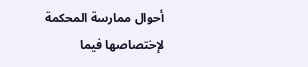أحوال ممارسة المحكمة لإختصاصها فيما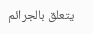يتعلق بالجرائم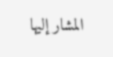المشار إليها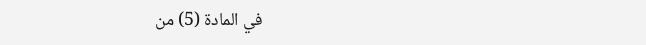في المادة (5) من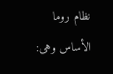نظام روما الأساس وهى: